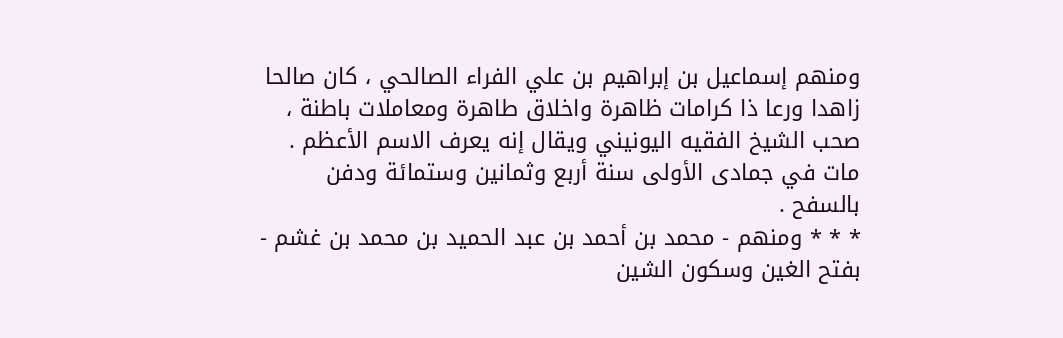ومنهم إسماعيل بن إبراهيم بن علي الفراء الصالحي ، كان صالحا زاهدا ورعا ذا كرامات ظاهرة واخلاق طاهرة ومعاملات باطنة ، صحب الشيخ الفقيه اليونيني ويقال إنه يعرف الاسم الأعظم .
مات في جمادى الأولى سنة أربع وثمانين وستمائة ودفن بالسفح .
* * * ومنهم - محمد بن أحمد بن عبد الحميد بن محمد بن غشم - بفتح الغين وسكون الشين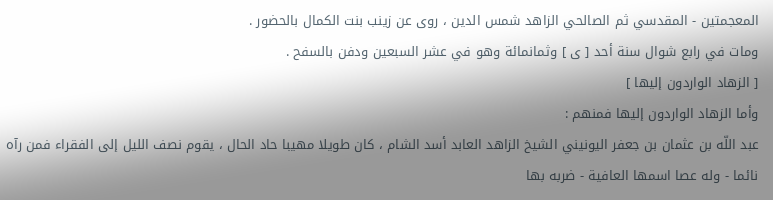المعجمتين - المقدسي ثم الصالحي الزاهد شمس الدين ، روى عن زينب بنت الكمال بالحضور .
ومات في رابع شوال سنة أحد [ ى ] وثمانمائة وهو في عشر السبعين ودفن بالسفح .
[ الزهاد الواردون إليها ]
وأما الزهاد الواردون إليها فمنهم :
عبد اللّه بن عثمان بن جعفر اليونيني الشيخ الزاهد العابد أسد الشام ، كان طويلا مهيبا حاد الحال ، يقوم نصف الليل إلى الفقراء فمن رآه نائما - وله عصا اسمها العافية - ضربه بها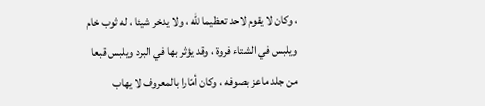، وكان لا يقوم لاحد تعظيما للّه ، ولا يدخر شيئا ، له ثوب خام ويلبس في الشتاء فروة ، وقد يؤثر بها في البرد ويلبس قبعا من جلد ماعز بصوفه ، وكان أمّارا بالمعروف لا يهاب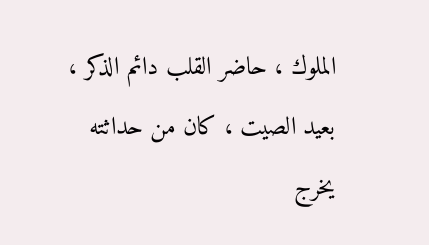الملوك ، حاضر القلب دائم الذكر ، بعيد الصيت ، كان من حداثته يخرج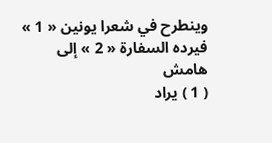وينطرح في شعرا يونين « 1 » فيرده السفارة « 2 » إلى
هامش
( 1 ) يراد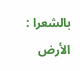بالشعرا : الأرض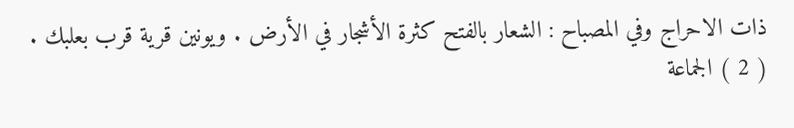ذات الاحراج وفي المصباح : الشعار بالفتح كثرة الأشجار في الأرض . ويونين قرية قرب بعلبك .
( 2 ) الجماعة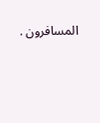المسافرون .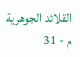القلائد الجوهرية م - 31